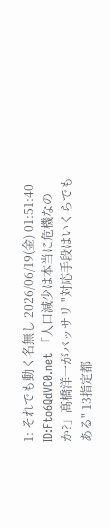1: それでも動く名無し 2026/06/19(金) 01:51:40 ID:Fto6QdVC0.net 「人口減少は本当に危機なのか?」髙橋洋一がバッサリ "対応手段はいくらでもある" 13指定都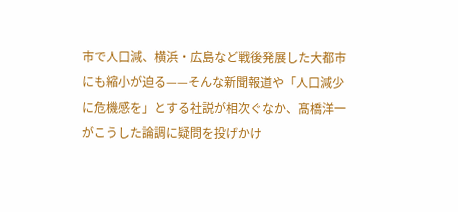市で人口減、横浜・広島など戦後発展した大都市にも縮小が迫る——そんな新聞報道や「人口減少に危機感を」とする社説が相次ぐなか、髙橋洋一がこうした論調に疑問を投げかけ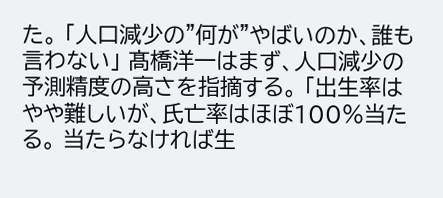た。 「人口減少の"何が"やばいのか、誰も言わない」 髙橋洋一はまず、人口減少の予測精度の高さを指摘する。 「出生率はやや難しいが、氏亡率はほぼ100%当たる。 当たらなければ生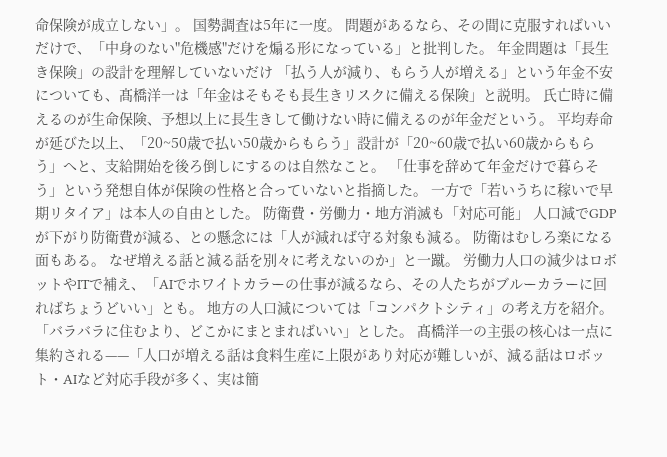命保険が成立しない」。 国勢調査は5年に一度。 問題があるなら、その間に克服すればいいだけで、「中身のない"危機感"だけを煽る形になっている」と批判した。 年金問題は「長生き保険」の設計を理解していないだけ 「払う人が減り、もらう人が増える」という年金不安についても、髙橋洋一は「年金はそもそも長生きリスクに備える保険」と説明。 氏亡時に備えるのが生命保険、予想以上に長生きして働けない時に備えるのが年金だという。 平均寿命が延びた以上、「20~50歳で払い50歳からもらう」設計が「20~60歳で払い60歳からもらう」へと、支給開始を後ろ倒しにするのは自然なこと。 「仕事を辞めて年金だけで暮らそう」という発想自体が保険の性格と合っていないと指摘した。 一方で「若いうちに稼いで早期リタイア」は本人の自由とした。 防衛費・労働力・地方消滅も「対応可能」 人口減でGDPが下がり防衛費が減る、との懸念には「人が減れば守る対象も減る。 防衛はむしろ楽になる面もある。 なぜ増える話と減る話を別々に考えないのか」と一蹴。 労働力人口の減少はロボットやITで補え、「AIでホワイトカラーの仕事が減るなら、その人たちがブルーカラーに回ればちょうどいい」とも。 地方の人口減については「コンパクトシティ」の考え方を紹介。 「バラバラに住むより、どこかにまとまればいい」とした。 髙橋洋一の主張の核心は一点に集約される——「人口が増える話は食料生産に上限があり対応が難しいが、減る話はロボット・AIなど対応手段が多く、実は簡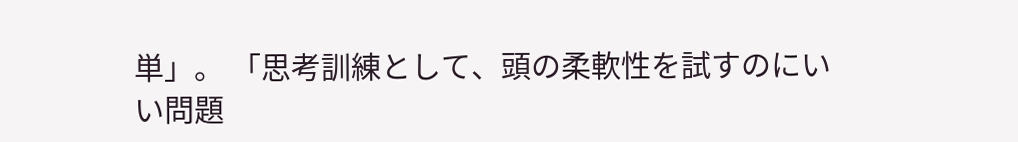単」。 「思考訓練として、頭の柔軟性を試すのにいい問題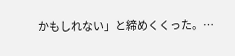かもしれない」と締めくくった。…